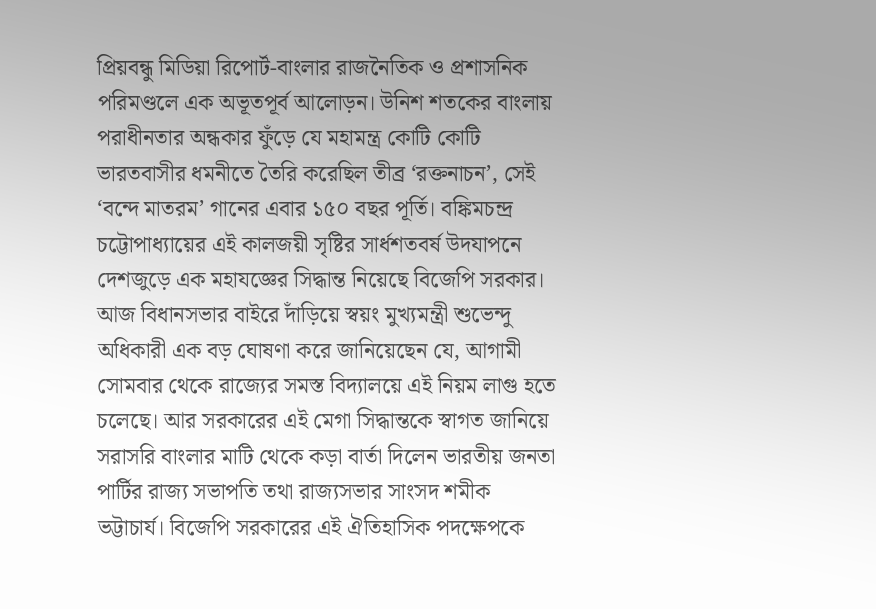প্রিয়বন্ধু মিডিয়া রিপোর্ট-বাংলার রাজনৈতিক ও প্রশাসনিক পরিমণ্ডলে এক অভূতপূর্ব আলোড়ন। উনিশ শতকের বাংলায় পরাধীনতার অন্ধকার ফুঁড়ে যে মহামন্ত্র কোটি কোটি ভারতবাসীর ধমনীতে তৈরি করেছিল তীব্র ‘রক্তনাচন’, সেই ‘বন্দে মাতরম’ গানের এবার ১৫০ বছর পূর্তি। বঙ্কিমচন্দ্র চট্টোপাধ্যায়ের এই কালজয়ী সৃষ্টির সার্ধশতবর্ষ উদযাপনে দেশজুড়ে এক মহাযজ্ঞের সিদ্ধান্ত নিয়েছে বিজেপি সরকার। আজ বিধানসভার বাইরে দাঁড়িয়ে স্বয়ং মুখ্যমন্ত্রী শুভেন্দু অধিকারী এক বড় ঘোষণা করে জানিয়েছেন যে, আগামী সোমবার থেকে রাজ্যের সমস্ত বিদ্যালয়ে এই নিয়ম লাগু হতে চলেছে। আর সরকারের এই মেগা সিদ্ধান্তকে স্বাগত জানিয়ে সরাসরি বাংলার মাটি থেকে কড়া বার্তা দিলেন ভারতীয় জনতা পার্টির রাজ্য সভাপতি তথা রাজ্যসভার সাংসদ শমীক ভট্টাচার্য। বিজেপি সরকারের এই ঐতিহাসিক পদক্ষেপকে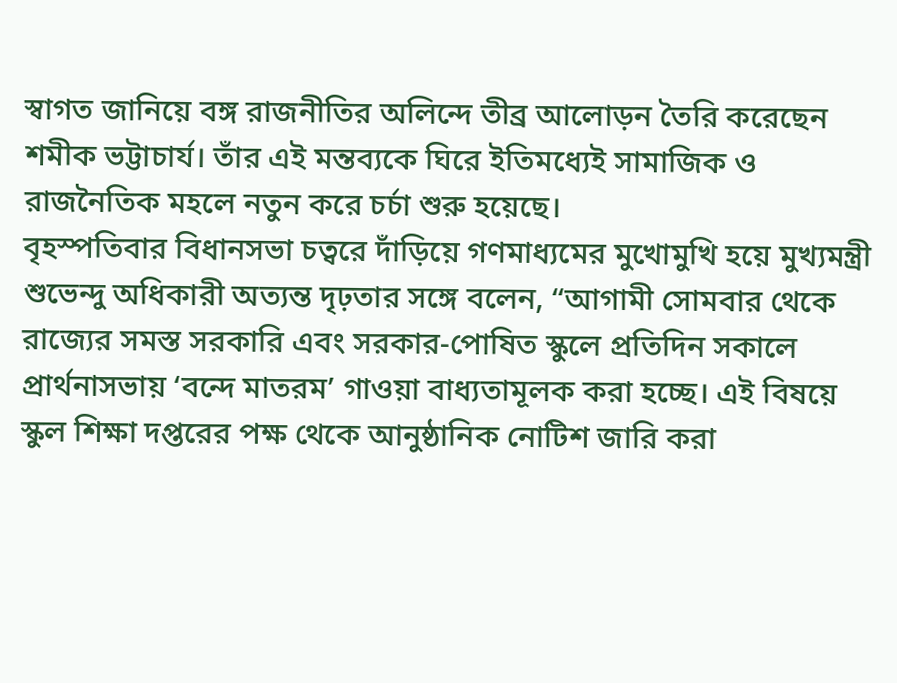স্বাগত জানিয়ে বঙ্গ রাজনীতির অলিন্দে তীব্র আলোড়ন তৈরি করেছেন শমীক ভট্টাচার্য। তাঁর এই মন্তব্যকে ঘিরে ইতিমধ্যেই সামাজিক ও রাজনৈতিক মহলে নতুন করে চর্চা শুরু হয়েছে।
বৃহস্পতিবার বিধানসভা চত্বরে দাঁড়িয়ে গণমাধ্যমের মুখোমুখি হয়ে মুখ্যমন্ত্রী শুভেন্দু অধিকারী অত্যন্ত দৃঢ়তার সঙ্গে বলেন, “আগামী সোমবার থেকে রাজ্যের সমস্ত সরকারি এবং সরকার-পোষিত স্কুলে প্রতিদিন সকালে প্রার্থনাসভায় ‘বন্দে মাতরম’ গাওয়া বাধ্যতামূলক করা হচ্ছে। এই বিষয়ে স্কুল শিক্ষা দপ্তরের পক্ষ থেকে আনুষ্ঠানিক নোটিশ জারি করা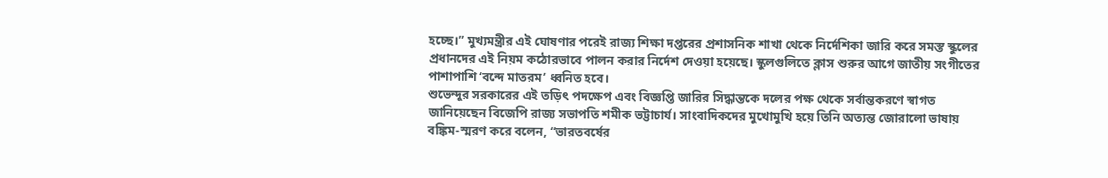হচ্ছে।” মুখ্যমন্ত্রীর এই ঘোষণার পরেই রাজ্য শিক্ষা দপ্তরের প্রশাসনিক শাখা থেকে নির্দেশিকা জারি করে সমস্ত স্কুলের প্রধানদের এই নিয়ম কঠোরভাবে পালন করার নির্দেশ দেওয়া হয়েছে। স্কুলগুলিতে ক্লাস শুরুর আগে জাতীয় সংগীতের পাশাপাশি ‘বন্দে মাতরম’ ধ্বনিত হবে।
শুভেন্দুর সরকারের এই তড়িৎ পদক্ষেপ এবং বিজ্ঞপ্তি জারির সিদ্ধান্তকে দলের পক্ষ থেকে সর্বান্তকরণে স্বাগত জানিয়েছেন বিজেপি রাজ্য সভাপতি শমীক ভট্টাচার্য। সাংবাদিকদের মুখোমুখি হয়ে তিনি অত্যন্ত জোরালো ভাষায় বঙ্কিম-স্মরণ করে বলেন, “ভারতবর্ষের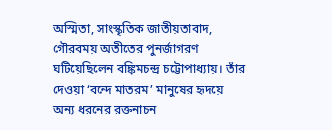অস্মিতা, সাংস্কৃতিক জাতীয়তাবাদ, গৌরবময় অতীতের পুনর্জাগরণ ঘটিয়েছিলেন বঙ্কিমচন্দ্র চট্টোপাধ্যায়। তাঁর দেওয়া ‘বন্দে মাতরম’ মানুষের হৃদয়ে অন্য ধরনের রক্তনাচন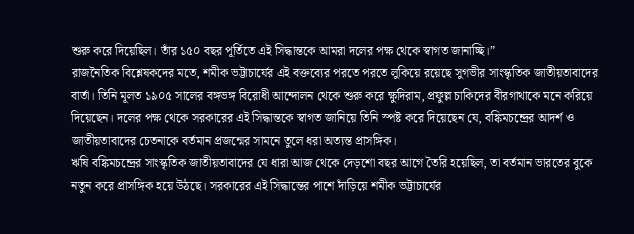শুরু করে দিয়েছিল। তাঁর ১৫০ বছর পূর্তিতে এই সিদ্ধান্তকে আমরা দলের পক্ষ থেকে স্বাগত জানাচ্ছি।”
রাজনৈতিক বিশ্লেষকদের মতে, শমীক ভট্টাচার্যের এই বক্তব্যের পরতে পরতে লুকিয়ে রয়েছে সুগভীর সাংস্কৃতিক জাতীয়তাবাদের বার্তা। তিনি মূলত ১৯০৫ সালের বঙ্গভঙ্গ বিরোধী আন্দোলন থেকে শুরু করে ক্ষুদিরাম, প্রফুল্ল চাকিদের বীরগাথাকে মনে করিয়ে দিয়েছেন। দলের পক্ষ থেকে সরকারের এই সিদ্ধান্তকে স্বাগত জানিয়ে তিনি স্পষ্ট করে দিয়েছেন যে, বঙ্কিমচন্দ্রের আদর্শ ও জাতীয়তাবাদের চেতনাকে বর্তমান প্রজন্মের সামনে তুলে ধরা অত্যন্ত প্রাসঙ্গিক।
ঋষি বঙ্কিমচন্দ্রের সাংস্কৃতিক জাতীয়তাবাদের যে ধারা আজ থেকে দেড়শো বছর আগে তৈরি হয়েছিল, তা বর্তমান ভারতের বুকে নতুন করে প্রাসঙ্গিক হয়ে উঠছে। সরকারের এই সিদ্ধান্তের পাশে দাঁড়িয়ে শমীক ভট্টাচার্যের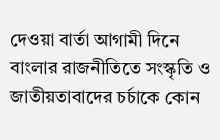দেওয়া বার্তা আগামী দিনে বাংলার রাজনীতিতে সংস্কৃতি ও জাতীয়তাবাদের চর্চাকে কোন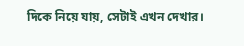দিকে নিয়ে যায়, সেটাই এখন দেখার।